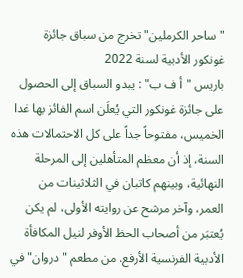"ساحر الكرملين" تخرج من سباق جائزة غونكور الأدبية لسنة 2022
باريس "أ ف ب" : يبدو السباق إلى الحصول على جائزة غونكور التي يُعلَن اسم الفائز بها غدا الخميس، مفتوحاً جداً على كل الاحتمالات هذه السنة، إذ أن معظم المتأهلين إلى المرحلة النهائية، وبينهم كاتبان في الثلاثينات من العمر، وآخر مرشح عن روايته الأولى، لم يكن يُعتبَر من أصحاب الحظ الأوفر لنيل المكافأة الأدبية الفرنسية الأرفع. من مطعم "دروان" في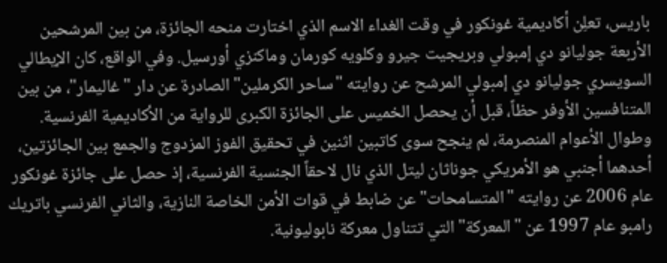باريس، تعلِن أكاديمية غونكور في وقت الغداء الاسم الذي اختارت منحه الجائزة، من بين المرشحين الأربعة جوليانو دي إمبولي وبريجيت جيرو وكلويه كورمان وماكنزي أورسيل. وفي الواقع، كان الإيطالي السويسري جوليانو دي إمبولي المرشح عن روايته "ساحر الكرملين" الصادرة عن دار "غاليمار"، من بين المتنافسين الأوفر حظاً، قبل أن يحصل الخميس على الجائزة الكبرى للرواية من الأكاديمية الفرنسية. وطوال الأعوام المنصرمة، لم ينجح سوى كاتبين اثنين في تحقيق الفوز المزدوج والجمع بين الجائزتين، أحدهما أجنبي هو الأمريكي جوناثان ليتل الذي نال لاحقاً الجنسية الفرنسية، إذ حصل على جائزة غونكور عام 2006 عن روايته "المتسامحات" عن ضابط في قوات الأمن الخاصة النازية، والثاني الفرنسي باتريك رامبو عام 1997 عن "المعركة" التي تتناول معركة نابوليونية.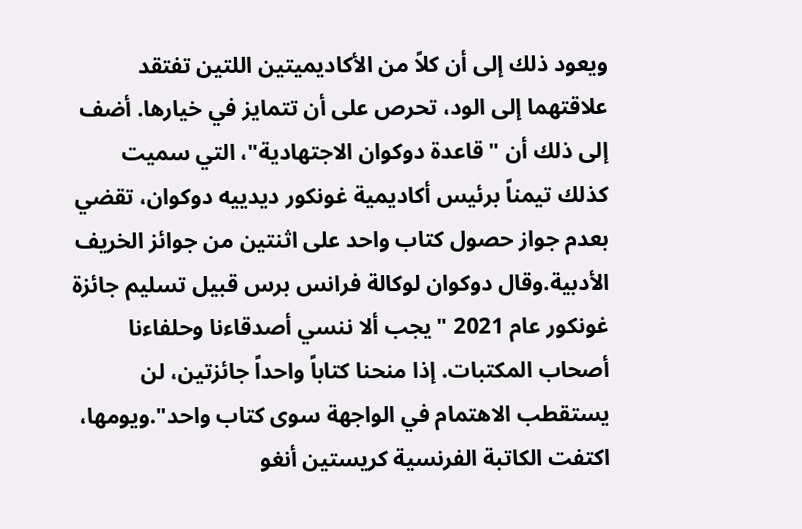ويعود ذلك إلى أن كلاً من الأكاديميتين اللتين تفتقد علاقتهما إلى الود، تحرص على أن تتمايز في خيارها. أضف إلى ذلك أن "قاعدة دوكوان الاجتهادية"، التي سميت كذلك تيمناً برئيس أكاديمية غونكور ديدييه دوكوان، تقضي بعدم جواز حصول كتاب واحد على اثنتين من جوائز الخريف الأدبية.وقال دوكوان لوكالة فرانس برس قبيل تسليم جائزة غونكور عام 2021 "يجب ألا ننسي أصدقاءنا وحلفاءنا أصحاب المكتبات. إذا منحنا كتاباً واحداً جائزتين، لن يستقطب الاهتمام في الواجهة سوى كتاب واحد".ويومها، اكتفت الكاتبة الفرنسية كريستين أنغو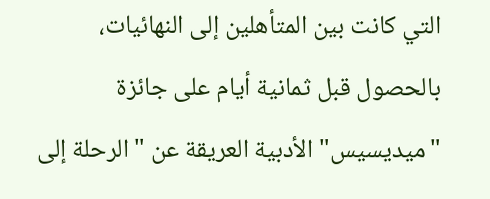التي كانت بين المتأهلين إلى النهائيات، بالحصول قبل ثمانية أيام على جائزة "ميديسيس" الأدبية العريقة عن "الرحلة إلى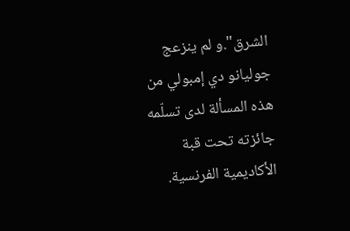الشرق".و لم ينزعج جوليانو دي إمبولي من هذه المسألة لدى تسلّمه جائزته تحت قبة الأكاديمية الفرنسية.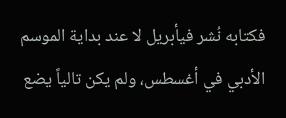فكتابه نُشر فيأبريل لا عند بداية الموسم الأدبي في أغسطس، ولم يكن تالياً يضع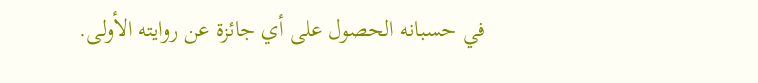في حسبانه الحصول على أي جائزة عن روايته الأولى.